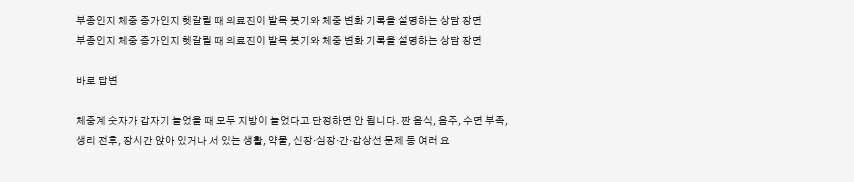부종인지 체중 증가인지 헷갈릴 때 의료진이 발목 붓기와 체중 변화 기록을 설명하는 상담 장면
부종인지 체중 증가인지 헷갈릴 때 의료진이 발목 붓기와 체중 변화 기록을 설명하는 상담 장면

바로 답변

체중계 숫자가 갑자기 늘었을 때 모두 지방이 늘었다고 단정하면 안 됩니다. 짠 음식, 음주, 수면 부족, 생리 전후, 장시간 앉아 있거나 서 있는 생활, 약물, 신장·심장·간·갑상선 문제 등 여러 요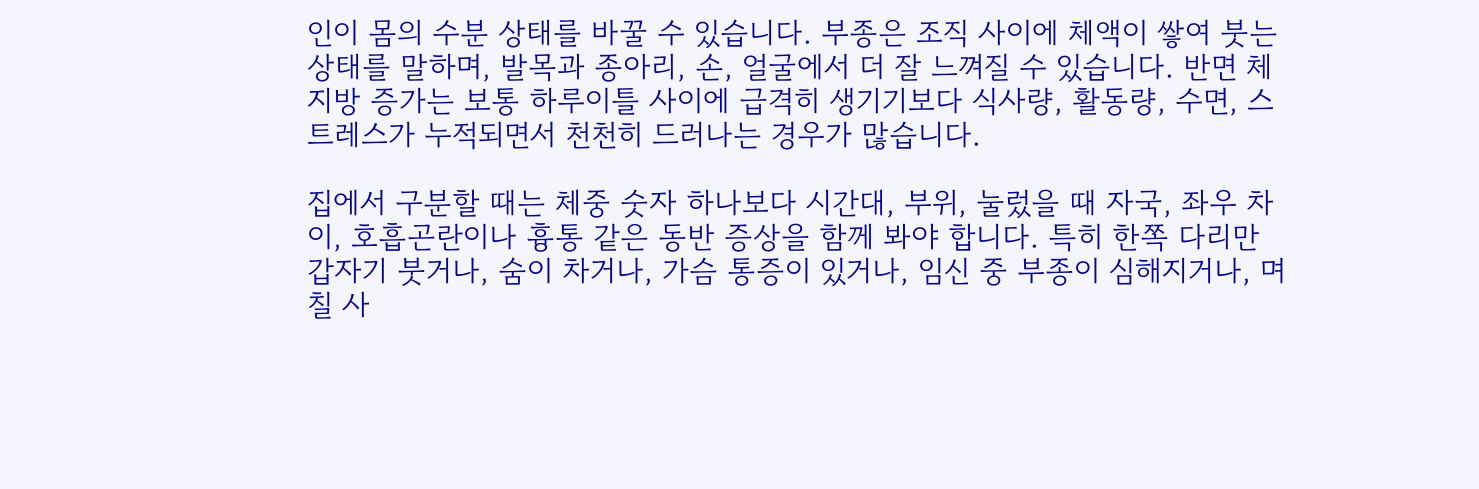인이 몸의 수분 상태를 바꿀 수 있습니다. 부종은 조직 사이에 체액이 쌓여 붓는 상태를 말하며, 발목과 종아리, 손, 얼굴에서 더 잘 느껴질 수 있습니다. 반면 체지방 증가는 보통 하루이틀 사이에 급격히 생기기보다 식사량, 활동량, 수면, 스트레스가 누적되면서 천천히 드러나는 경우가 많습니다.

집에서 구분할 때는 체중 숫자 하나보다 시간대, 부위, 눌렀을 때 자국, 좌우 차이, 호흡곤란이나 흉통 같은 동반 증상을 함께 봐야 합니다. 특히 한쪽 다리만 갑자기 붓거나, 숨이 차거나, 가슴 통증이 있거나, 임신 중 부종이 심해지거나, 며칠 사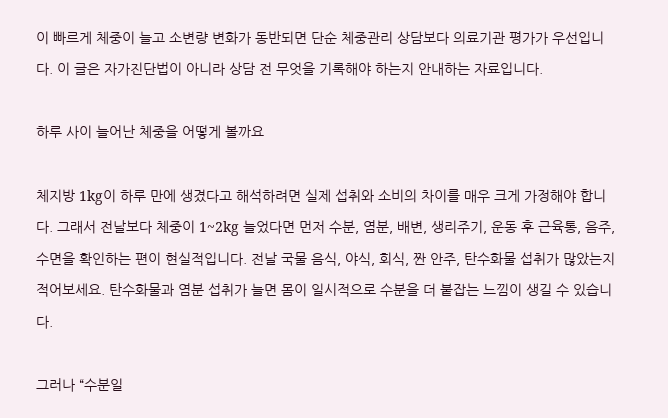이 빠르게 체중이 늘고 소변량 변화가 동반되면 단순 체중관리 상담보다 의료기관 평가가 우선입니다. 이 글은 자가진단법이 아니라 상담 전 무엇을 기록해야 하는지 안내하는 자료입니다.

하루 사이 늘어난 체중을 어떻게 볼까요

체지방 1kg이 하루 만에 생겼다고 해석하려면 실제 섭취와 소비의 차이를 매우 크게 가정해야 합니다. 그래서 전날보다 체중이 1~2kg 늘었다면 먼저 수분, 염분, 배변, 생리주기, 운동 후 근육통, 음주, 수면을 확인하는 편이 현실적입니다. 전날 국물 음식, 야식, 회식, 짠 안주, 탄수화물 섭취가 많았는지 적어보세요. 탄수화물과 염분 섭취가 늘면 몸이 일시적으로 수분을 더 붙잡는 느낌이 생길 수 있습니다.

그러나 “수분일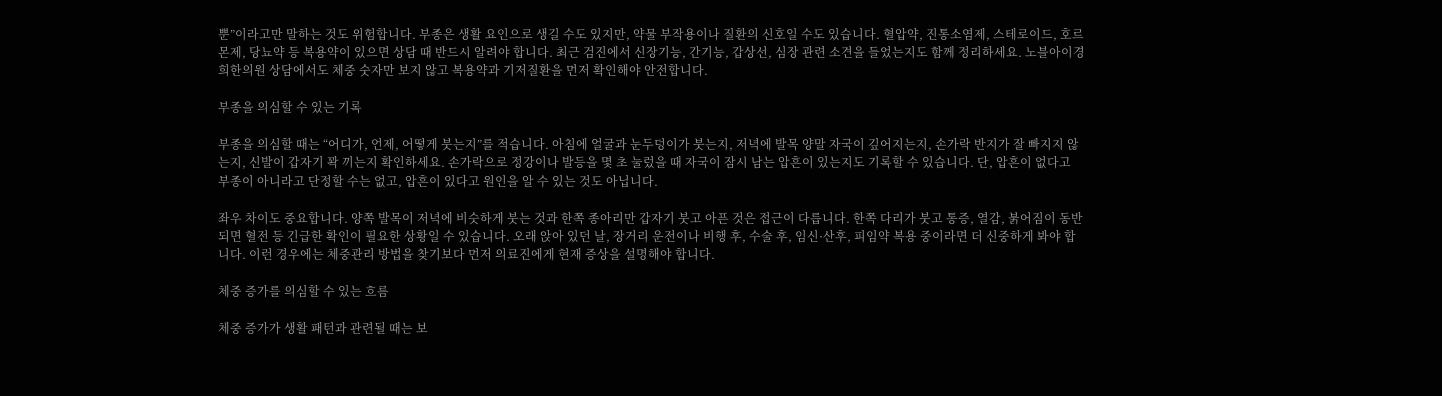뿐”이라고만 말하는 것도 위험합니다. 부종은 생활 요인으로 생길 수도 있지만, 약물 부작용이나 질환의 신호일 수도 있습니다. 혈압약, 진통소염제, 스테로이드, 호르몬제, 당뇨약 등 복용약이 있으면 상담 때 반드시 알려야 합니다. 최근 검진에서 신장기능, 간기능, 갑상선, 심장 관련 소견을 들었는지도 함께 정리하세요. 노블아이경희한의원 상담에서도 체중 숫자만 보지 않고 복용약과 기저질환을 먼저 확인해야 안전합니다.

부종을 의심할 수 있는 기록

부종을 의심할 때는 “어디가, 언제, 어떻게 붓는지”를 적습니다. 아침에 얼굴과 눈두덩이가 붓는지, 저녁에 발목 양말 자국이 깊어지는지, 손가락 반지가 잘 빠지지 않는지, 신발이 갑자기 꽉 끼는지 확인하세요. 손가락으로 정강이나 발등을 몇 초 눌렀을 때 자국이 잠시 남는 압흔이 있는지도 기록할 수 있습니다. 단, 압흔이 없다고 부종이 아니라고 단정할 수는 없고, 압흔이 있다고 원인을 알 수 있는 것도 아닙니다.

좌우 차이도 중요합니다. 양쪽 발목이 저녁에 비슷하게 붓는 것과 한쪽 종아리만 갑자기 붓고 아픈 것은 접근이 다릅니다. 한쪽 다리가 붓고 통증, 열감, 붉어짐이 동반되면 혈전 등 긴급한 확인이 필요한 상황일 수 있습니다. 오래 앉아 있던 날, 장거리 운전이나 비행 후, 수술 후, 임신·산후, 피임약 복용 중이라면 더 신중하게 봐야 합니다. 이런 경우에는 체중관리 방법을 찾기보다 먼저 의료진에게 현재 증상을 설명해야 합니다.

체중 증가를 의심할 수 있는 흐름

체중 증가가 생활 패턴과 관련될 때는 보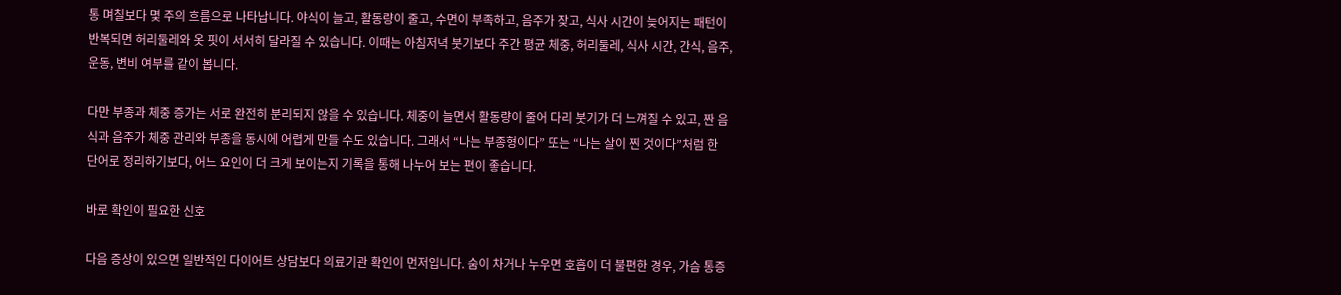통 며칠보다 몇 주의 흐름으로 나타납니다. 야식이 늘고, 활동량이 줄고, 수면이 부족하고, 음주가 잦고, 식사 시간이 늦어지는 패턴이 반복되면 허리둘레와 옷 핏이 서서히 달라질 수 있습니다. 이때는 아침저녁 붓기보다 주간 평균 체중, 허리둘레, 식사 시간, 간식, 음주, 운동, 변비 여부를 같이 봅니다.

다만 부종과 체중 증가는 서로 완전히 분리되지 않을 수 있습니다. 체중이 늘면서 활동량이 줄어 다리 붓기가 더 느껴질 수 있고, 짠 음식과 음주가 체중 관리와 부종을 동시에 어렵게 만들 수도 있습니다. 그래서 “나는 부종형이다” 또는 “나는 살이 찐 것이다”처럼 한 단어로 정리하기보다, 어느 요인이 더 크게 보이는지 기록을 통해 나누어 보는 편이 좋습니다.

바로 확인이 필요한 신호

다음 증상이 있으면 일반적인 다이어트 상담보다 의료기관 확인이 먼저입니다. 숨이 차거나 누우면 호흡이 더 불편한 경우, 가슴 통증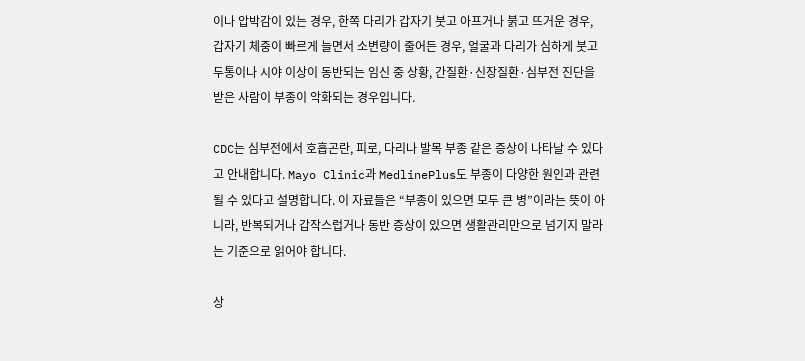이나 압박감이 있는 경우, 한쪽 다리가 갑자기 붓고 아프거나 붉고 뜨거운 경우, 갑자기 체중이 빠르게 늘면서 소변량이 줄어든 경우, 얼굴과 다리가 심하게 붓고 두통이나 시야 이상이 동반되는 임신 중 상황, 간질환·신장질환·심부전 진단을 받은 사람이 부종이 악화되는 경우입니다.

CDC는 심부전에서 호흡곤란, 피로, 다리나 발목 부종 같은 증상이 나타날 수 있다고 안내합니다. Mayo Clinic과 MedlinePlus도 부종이 다양한 원인과 관련될 수 있다고 설명합니다. 이 자료들은 “부종이 있으면 모두 큰 병”이라는 뜻이 아니라, 반복되거나 갑작스럽거나 동반 증상이 있으면 생활관리만으로 넘기지 말라는 기준으로 읽어야 합니다.

상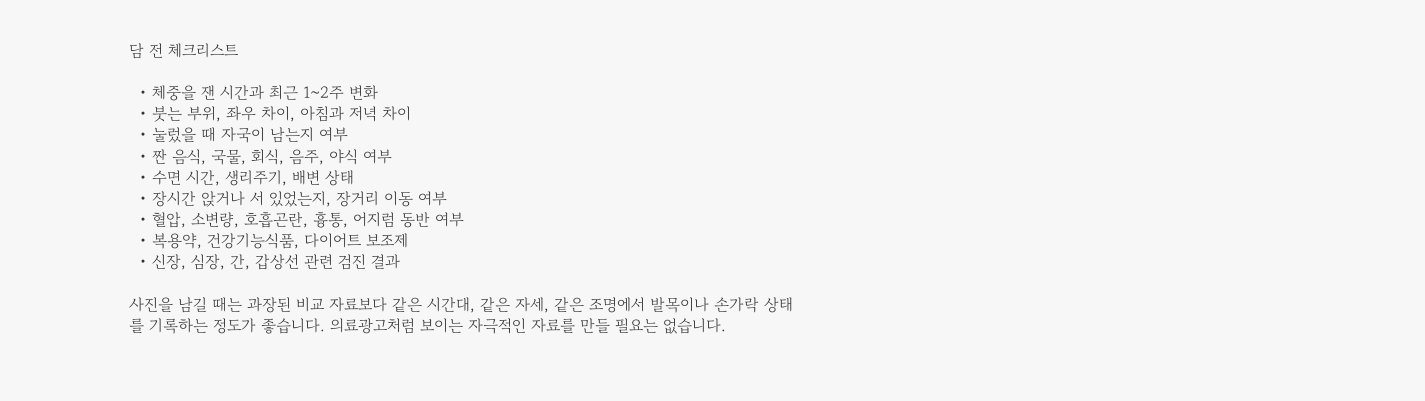담 전 체크리스트

  • 체중을 잰 시간과 최근 1~2주 변화
  • 붓는 부위, 좌우 차이, 아침과 저녁 차이
  • 눌렀을 때 자국이 남는지 여부
  • 짠 음식, 국물, 회식, 음주, 야식 여부
  • 수면 시간, 생리주기, 배변 상태
  • 장시간 앉거나 서 있었는지, 장거리 이동 여부
  • 혈압, 소변량, 호흡곤란, 흉통, 어지럼 동반 여부
  • 복용약, 건강기능식품, 다이어트 보조제
  • 신장, 심장, 간, 갑상선 관련 검진 결과

사진을 남길 때는 과장된 비교 자료보다 같은 시간대, 같은 자세, 같은 조명에서 발목이나 손가락 상태를 기록하는 정도가 좋습니다. 의료광고처럼 보이는 자극적인 자료를 만들 필요는 없습니다.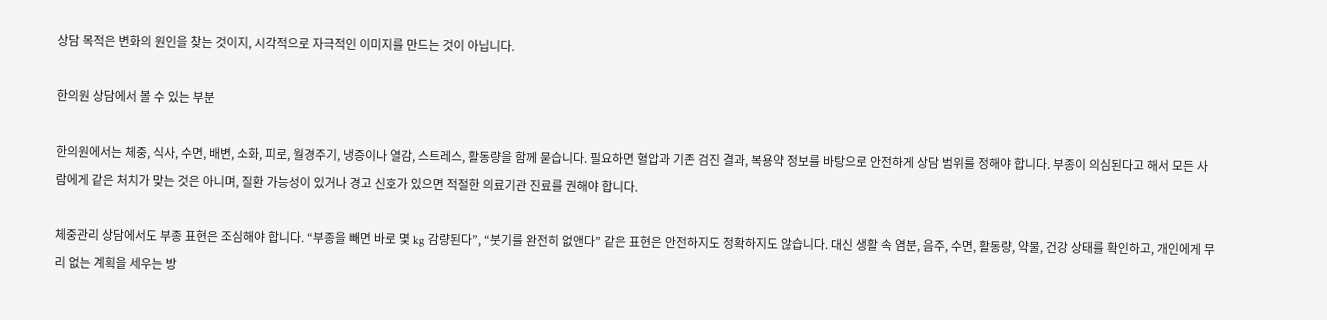상담 목적은 변화의 원인을 찾는 것이지, 시각적으로 자극적인 이미지를 만드는 것이 아닙니다.

한의원 상담에서 볼 수 있는 부분

한의원에서는 체중, 식사, 수면, 배변, 소화, 피로, 월경주기, 냉증이나 열감, 스트레스, 활동량을 함께 묻습니다. 필요하면 혈압과 기존 검진 결과, 복용약 정보를 바탕으로 안전하게 상담 범위를 정해야 합니다. 부종이 의심된다고 해서 모든 사람에게 같은 처치가 맞는 것은 아니며, 질환 가능성이 있거나 경고 신호가 있으면 적절한 의료기관 진료를 권해야 합니다.

체중관리 상담에서도 부종 표현은 조심해야 합니다. “부종을 빼면 바로 몇 kg 감량된다”, “붓기를 완전히 없앤다” 같은 표현은 안전하지도 정확하지도 않습니다. 대신 생활 속 염분, 음주, 수면, 활동량, 약물, 건강 상태를 확인하고, 개인에게 무리 없는 계획을 세우는 방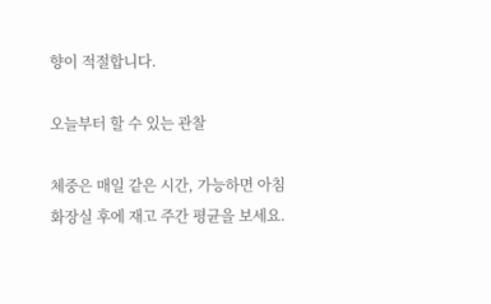향이 적절합니다.

오늘부터 할 수 있는 관찰

체중은 매일 같은 시간, 가능하면 아침 화장실 후에 재고 주간 평균을 보세요.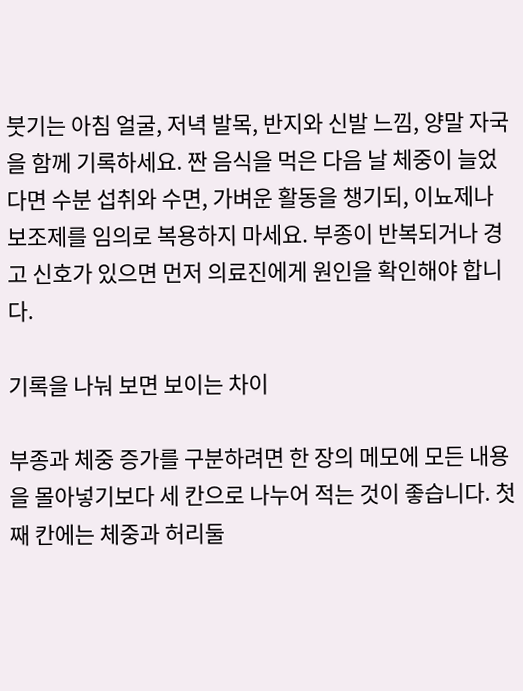붓기는 아침 얼굴, 저녁 발목, 반지와 신발 느낌, 양말 자국을 함께 기록하세요. 짠 음식을 먹은 다음 날 체중이 늘었다면 수분 섭취와 수면, 가벼운 활동을 챙기되, 이뇨제나 보조제를 임의로 복용하지 마세요. 부종이 반복되거나 경고 신호가 있으면 먼저 의료진에게 원인을 확인해야 합니다.

기록을 나눠 보면 보이는 차이

부종과 체중 증가를 구분하려면 한 장의 메모에 모든 내용을 몰아넣기보다 세 칸으로 나누어 적는 것이 좋습니다. 첫째 칸에는 체중과 허리둘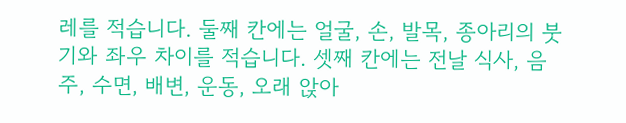레를 적습니다. 둘째 칸에는 얼굴, 손, 발목, 종아리의 붓기와 좌우 차이를 적습니다. 셋째 칸에는 전날 식사, 음주, 수면, 배변, 운동, 오래 앉아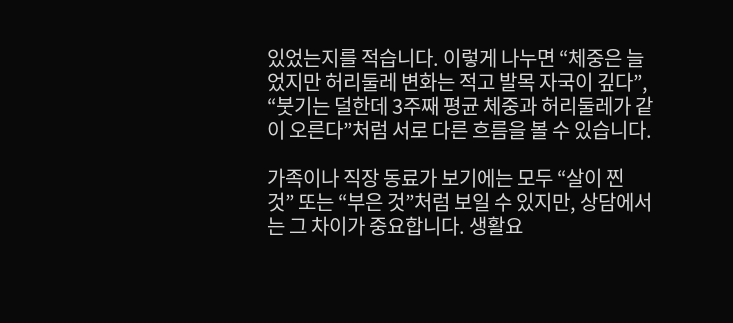있었는지를 적습니다. 이렇게 나누면 “체중은 늘었지만 허리둘레 변화는 적고 발목 자국이 깊다”, “붓기는 덜한데 3주째 평균 체중과 허리둘레가 같이 오른다”처럼 서로 다른 흐름을 볼 수 있습니다.

가족이나 직장 동료가 보기에는 모두 “살이 찐 것” 또는 “부은 것”처럼 보일 수 있지만, 상담에서는 그 차이가 중요합니다. 생활요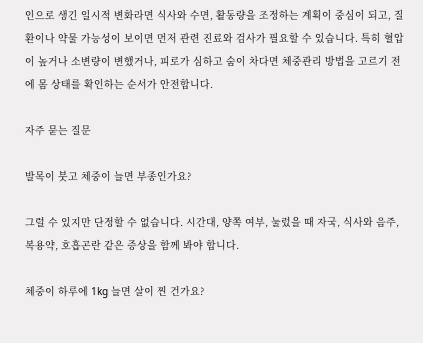인으로 생긴 일시적 변화라면 식사와 수면, 활동량을 조정하는 계획이 중심이 되고, 질환이나 약물 가능성이 보이면 먼저 관련 진료와 검사가 필요할 수 있습니다. 특히 혈압이 높거나 소변량이 변했거나, 피로가 심하고 숨이 차다면 체중관리 방법을 고르기 전에 몸 상태를 확인하는 순서가 안전합니다.

자주 묻는 질문

발목이 붓고 체중이 늘면 부종인가요?

그럴 수 있지만 단정할 수 없습니다. 시간대, 양쪽 여부, 눌렀을 때 자국, 식사와 음주, 복용약, 호흡곤란 같은 증상을 함께 봐야 합니다.

체중이 하루에 1kg 늘면 살이 찐 건가요?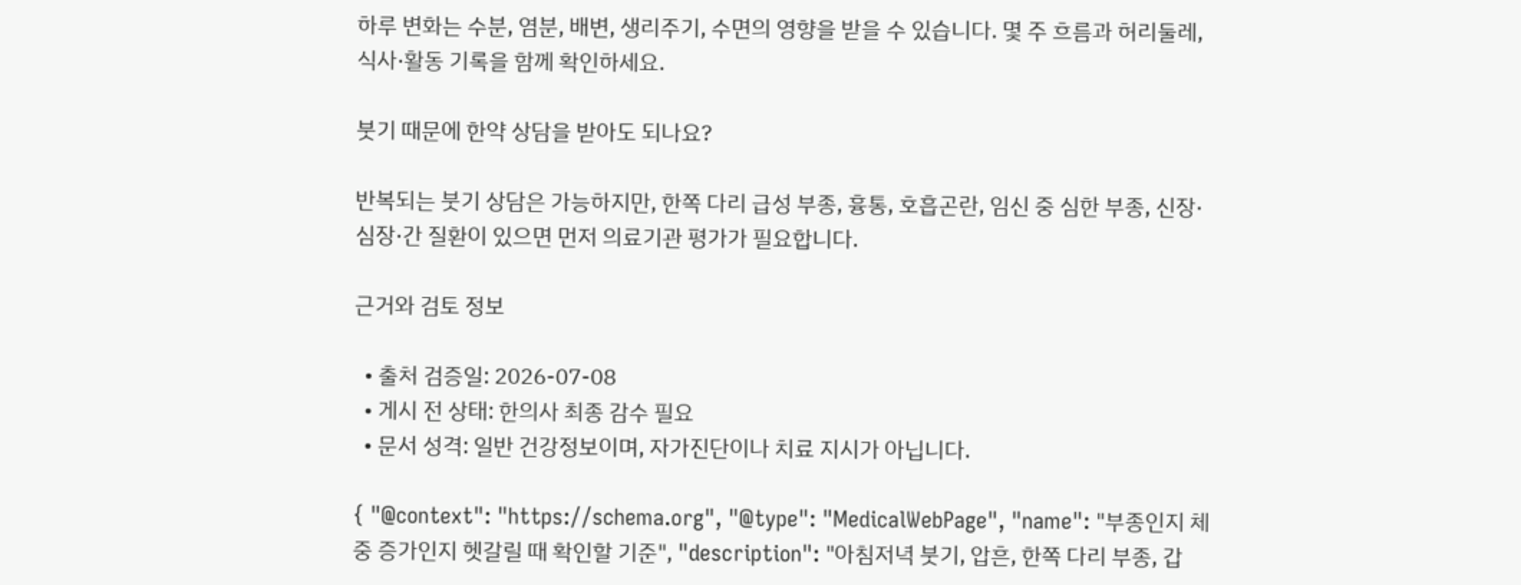하루 변화는 수분, 염분, 배변, 생리주기, 수면의 영향을 받을 수 있습니다. 몇 주 흐름과 허리둘레, 식사·활동 기록을 함께 확인하세요.

붓기 때문에 한약 상담을 받아도 되나요?

반복되는 붓기 상담은 가능하지만, 한쪽 다리 급성 부종, 흉통, 호흡곤란, 임신 중 심한 부종, 신장·심장·간 질환이 있으면 먼저 의료기관 평가가 필요합니다.

근거와 검토 정보

  • 출처 검증일: 2026-07-08
  • 게시 전 상태: 한의사 최종 감수 필요
  • 문서 성격: 일반 건강정보이며, 자가진단이나 치료 지시가 아닙니다.

{ "@context": "https://schema.org", "@type": "MedicalWebPage", "name": "부종인지 체중 증가인지 헷갈릴 때 확인할 기준", "description": "아침저녁 붓기, 압흔, 한쪽 다리 부종, 갑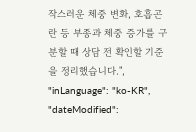작스러운 체중 변화, 호흡곤란 등 부종과 체중 증가를 구분할 때 상담 전 확인할 기준을 정리했습니다.", "inLanguage": "ko-KR", "dateModified":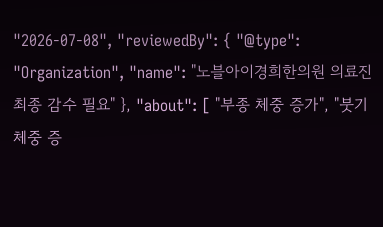"2026-07-08", "reviewedBy": { "@type": "Organization", "name": "노블아이경희한의원 의료진 최종 감수 필요" }, "about": [ "부종 체중 증가", "붓기 체중 증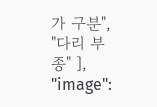가 구분", "다리 부종" ], "image":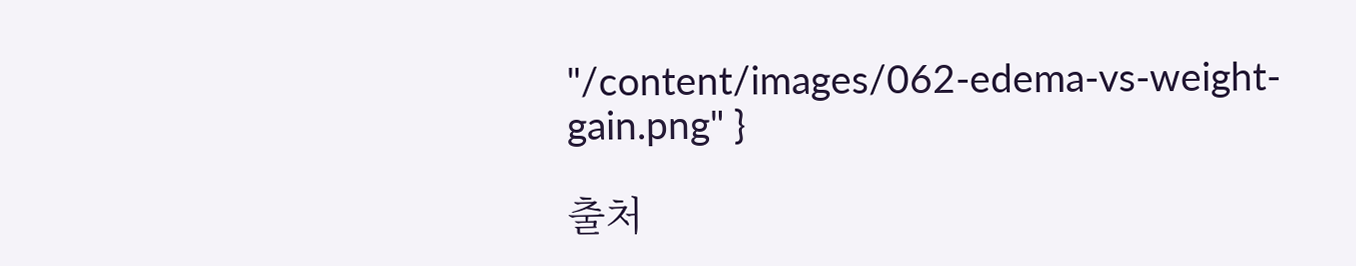"/content/images/062-edema-vs-weight-gain.png" }

출처